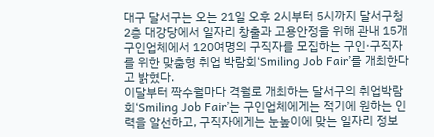대구 달서구는 오는 21일 오후 2시부터 5시까지 달서구청 2층 대강당에서 일자리 창출과 고용안정을 위해 관내 15개 구인업체에서 120여명의 구직자를 모집하는 구인·구직자를 위한 맞춤형 취업 박람회‘Smiling Job Fair’를 개최한다고 밝혔다.
이달부터 짝수월마다 격월로 개최하는 달서구의 취업박람회‘Smiling Job Fair’는 구인업체에게는 적기에 원하는 인력을 알선하고, 구직자에게는 눈높이에 맞는 일자리 정보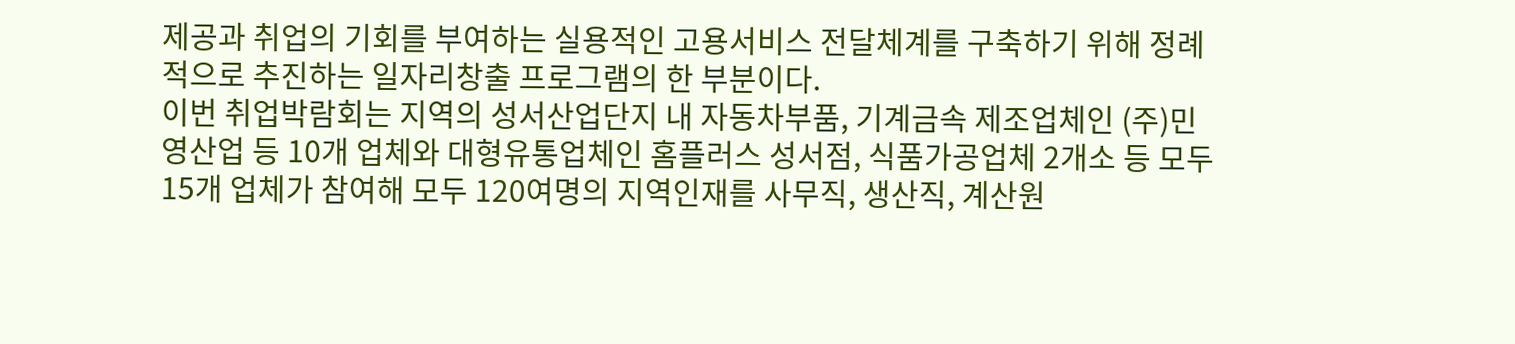제공과 취업의 기회를 부여하는 실용적인 고용서비스 전달체계를 구축하기 위해 정례적으로 추진하는 일자리창출 프로그램의 한 부분이다.
이번 취업박람회는 지역의 성서산업단지 내 자동차부품, 기계금속 제조업체인 (주)민영산업 등 10개 업체와 대형유통업체인 홈플러스 성서점, 식품가공업체 2개소 등 모두 15개 업체가 참여해 모두 120여명의 지역인재를 사무직, 생산직, 계산원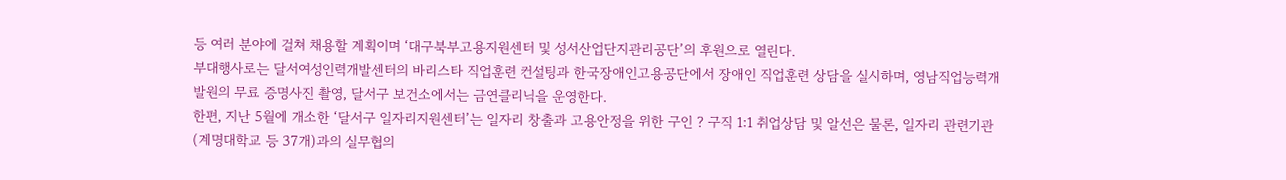등 여러 분야에 걸쳐 채용할 계획이며 ‘대구북부고용지원센터 및 성서산업단지관리공단’의 후원으로 열린다.
부대행사로는 달서여성인력개발센터의 바리스타 직업훈련 컨설팅과 한국장애인고용공단에서 장애인 직업훈련 상담을 실시하며, 영남직업능력개발원의 무료 증명사진 촬영, 달서구 보건소에서는 금연클리닉을 운영한다.
한편, 지난 5월에 개소한 ‘달서구 일자리지원센터’는 일자리 창출과 고용안정을 위한 구인 ? 구직 1:1 취업상담 및 알선은 물론, 일자리 관련기관(계명대학교 등 37개)과의 실무협의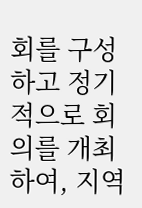회를 구성하고 정기적으로 회의를 개최하여, 지역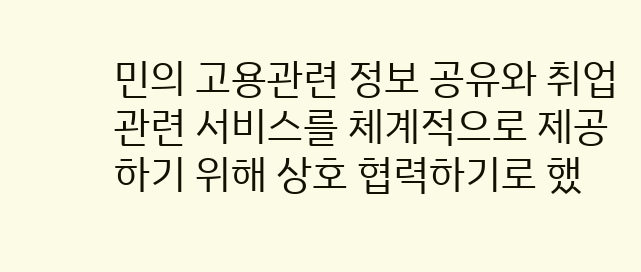민의 고용관련 정보 공유와 취업관련 서비스를 체계적으로 제공하기 위해 상호 협력하기로 했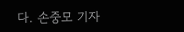다. 손중모 기자